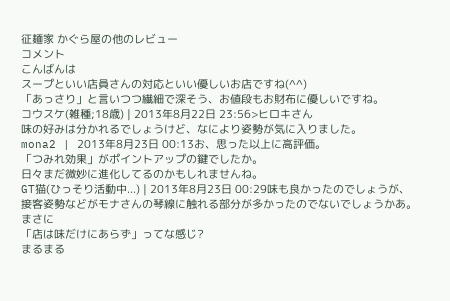征麺家 かぐら屋の他のレビュー
コメント
こんばんは
スープといい店員さんの対応といい優しいお店ですね(^^)
「あっさり」と言いつつ繊細で深そう、お値段もお財布に優しいですね。
コウスケ(雑種;18歳) | 2013年8月22日 23:56>ヒロキさん
味の好みは分かれるでしょうけど、なにより姿勢が気に入りました。
mona2 | 2013年8月23日 00:13お、思った以上に高評価。
「つみれ効果」がポイントアップの鍵でしたか。
日々まだ微妙に進化してるのかもしれませんね。
GT猫(ひっそり活動中...) | 2013年8月23日 00:29味も良かったのでしょうが、
接客姿勢などがモナさんの琴線に触れる部分が多かったのでないでしょうかあ。
まさに
「店は味だけにあらず」ってな感じ?
まるまる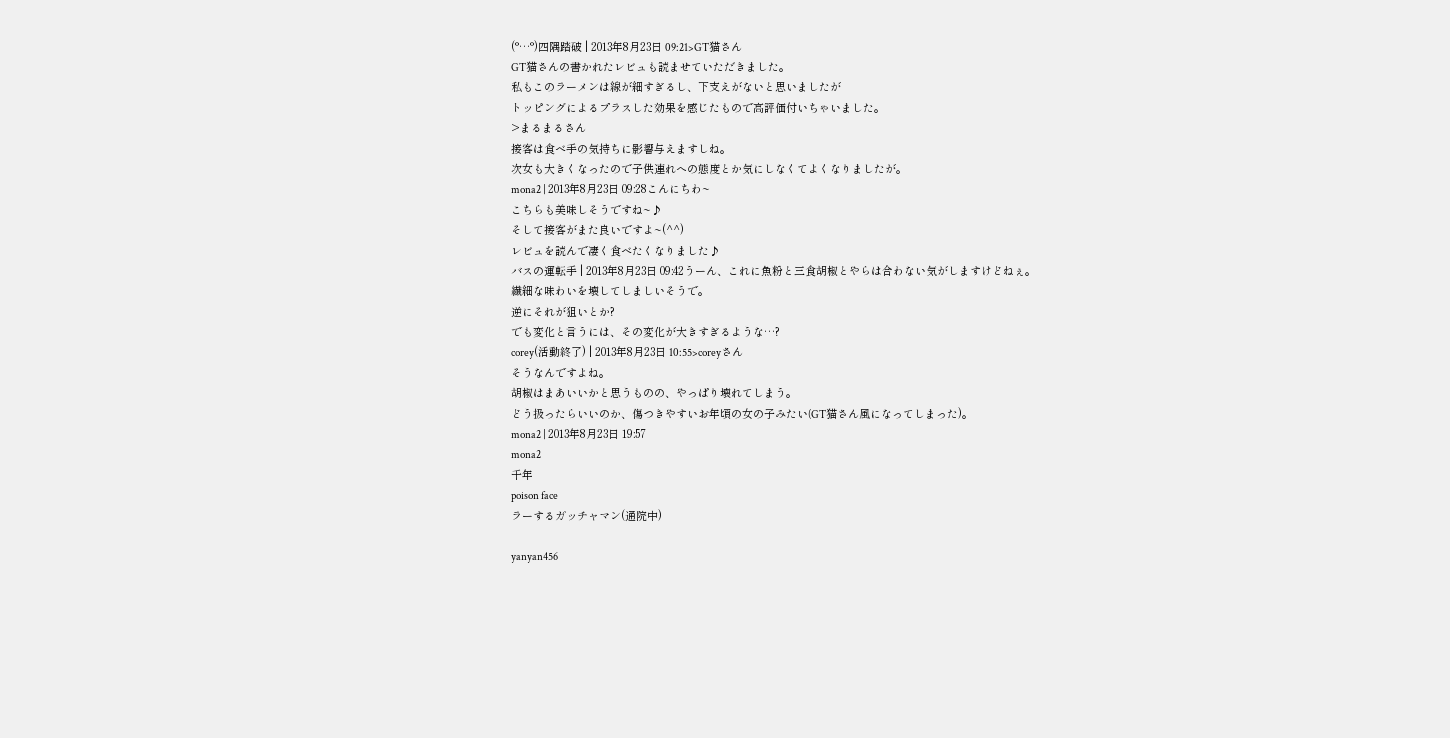(°…°)四隅踏破 | 2013年8月23日 09:21>GT猫さん
GT猫さんの書かれたレビュも読ませていただきました。
私もこのラーメンは線が細すぎるし、下支えがないと思いましたが
トッピングによるプラスした効果を感じたもので高評価付いちゃいました。
>まるまるさん
接客は食べ手の気持ちに影響与えますしね。
次女も大きくなったので子供連れへの態度とか気にしなくてよくなりましたが。
mona2 | 2013年8月23日 09:28こんにちわ~
こちらも美味しそうですね~♪
そして接客がまた良いですよ~(^^)
レビュを読んで凄く食べたくなりました♪
バスの運転手 | 2013年8月23日 09:42うーん、これに魚粉と三食胡椒とやらは合わない気がしますけどねぇ。
繊細な味わいを壊してしましいそうで。
逆にそれが狙いとか?
でも変化と言うには、その変化が大きすぎるような…?
corey(活動終了) | 2013年8月23日 10:55>coreyさん
そうなんですよね。
胡椒はまあいいかと思うものの、やっぱり壊れてしまう。
どう扱ったらいいのか、傷つきやすいお年頃の女の子みたい(GT猫さん風になってしまった)。
mona2 | 2013年8月23日 19:57
mona2
千年
poison face
ラーするガッチャマン(通院中)

yanyan456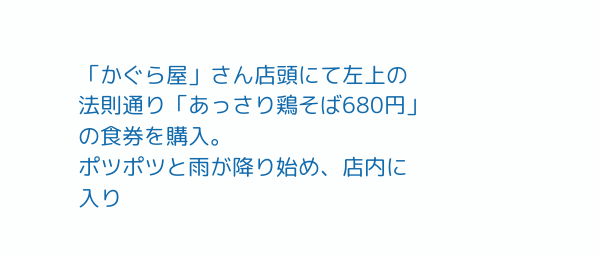「かぐら屋」さん店頭にて左上の法則通り「あっさり鶏そば680円」の食券を購入。
ポツポツと雨が降り始め、店内に入り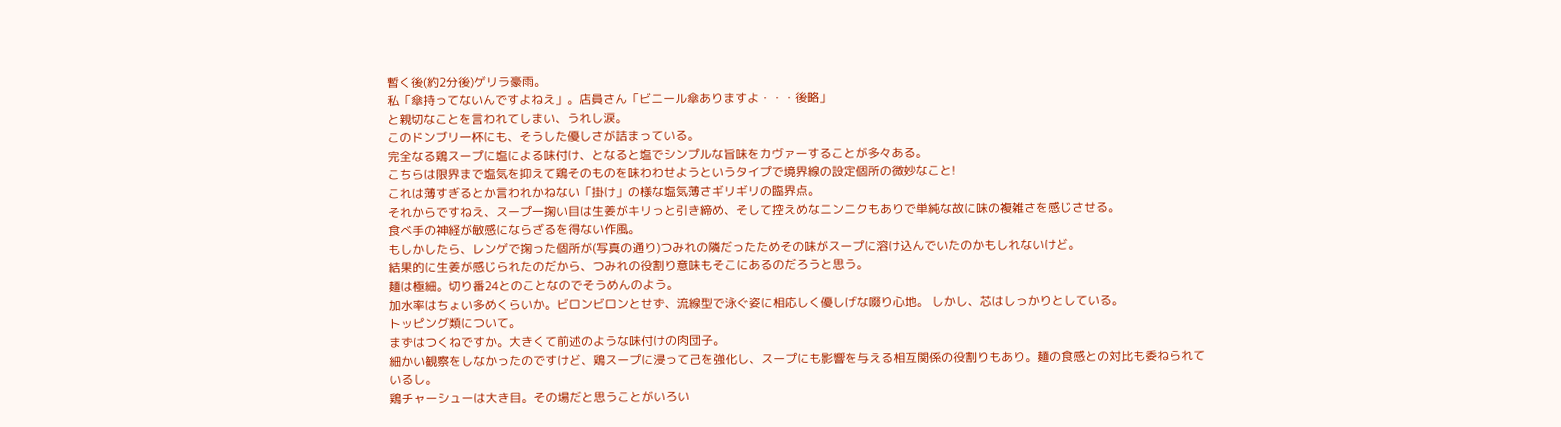暫く後(約2分後)ゲリラ豪雨。
私「傘持ってないんですよねえ」。店員さん「ビニール傘ありますよ・・・後略」
と親切なことを言われてしまい、うれし涙。
このドンブリ一杯にも、そうした優しさが詰まっている。
完全なる鶏スープに塩による味付け、となると塩でシンプルな旨味をカヴァーすることが多々ある。
こちらは限界まで塩気を抑えて鶏そのものを味わわせようというタイプで境界線の設定個所の微妙なこと!
これは薄すぎるとか言われかねない「掛け」の様な塩気薄さギリギリの臨界点。
それからですねえ、スープ一掬い目は生姜がキリっと引き締め、そして控えめなニンニクもありで単純な故に味の複雑さを感じさせる。
食べ手の神経が敏感にならざるを得ない作風。
もしかしたら、レンゲで掬った個所が(写真の通り)つみれの隣だったためその味がスープに溶け込んでいたのかもしれないけど。
結果的に生姜が感じられたのだから、つみれの役割り意味もそこにあるのだろうと思う。
麺は極細。切り番24とのことなのでそうめんのよう。
加水率はちょい多めくらいか。ビロンビロンとせず、流線型で泳ぐ姿に相応しく優しげな啜り心地。 しかし、芯はしっかりとしている。
トッピング類について。
まずはつくねですか。大きくて前述のような味付けの肉団子。
細かい観察をしなかったのですけど、鶏スープに浸って己を強化し、スープにも影響を与える相互関係の役割りもあり。麺の食感との対比も委ねられているし。
鶏チャーシューは大き目。その場だと思うことがいろい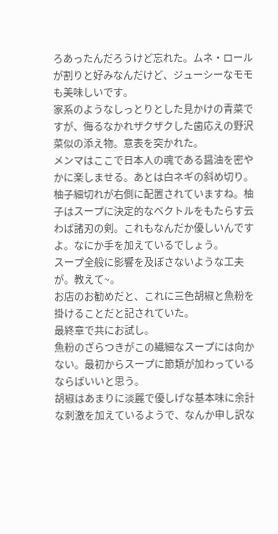ろあったんだろうけど忘れた。ムネ・ロールが割りと好みなんだけど、ジューシーなモモも美味しいです。
家系のようなしっとりとした見かけの青菜ですが、侮るなかれザクザクした歯応えの野沢菜似の添え物。意表を突かれた。
メンマはここで日本人の魂である醤油を密やかに楽しませる。あとは白ネギの斜め切り。
柚子細切れが右側に配置されていますね。柚子はスープに決定的なベクトルをもたらす云わば諸刃の剣。これもなんだか優しいんですよ。なにか手を加えているでしょう。
スープ全般に影響を及ぼさないような工夫が。教えて~。
お店のお勧めだと、これに三色胡椒と魚粉を掛けることだと記されていた。
最終章で共にお試し。
魚粉のざらつきがこの繊細なスープには向かない。最初からスープに節類が加わっているならばいいと思う。
胡椒はあまりに淡麗で優しげな基本味に余計な刺激を加えているようで、なんか申し訳な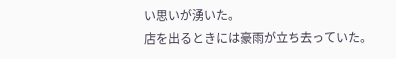い思いが湧いた。
店を出るときには豪雨が立ち去っていた。